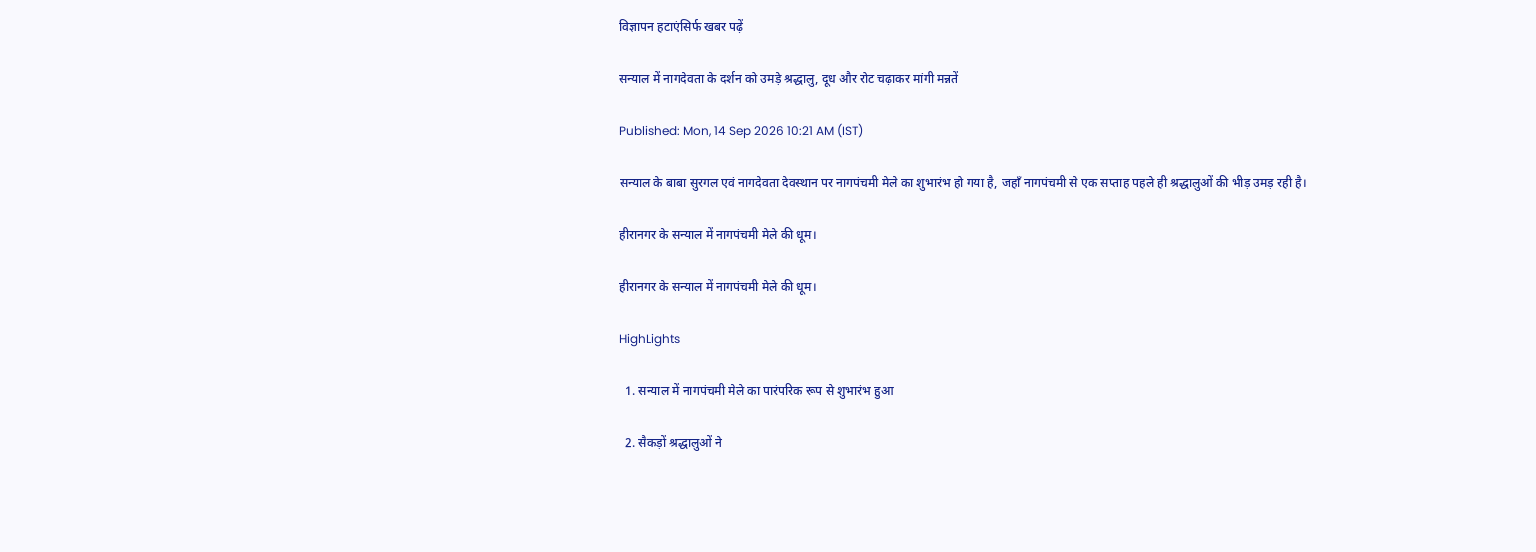विज्ञापन हटाएंसिर्फ खबर पढ़ें

सन्याल में नागदेवता के दर्शन को उमड़े श्रद्धालु, दूध और रोट चढ़ाकर मांगी मन्नतें

Published: Mon, 14 Sep 2026 10:21 AM (IST)

सन्याल के बाबा सुरगल एवं नागदेवता देवस्थान पर नागपंचमी मेले का शुभारंभ हो गया है, जहाँ नागपंचमी से एक सप्ताह पहले ही श्रद्धालुओं की भीड़ उमड़ रही है।

हीरानगर के सन्याल में नागपंचमी मेले की धूम।

हीरानगर के सन्याल में नागपंचमी मेले की धूम।

HighLights

  1. सन्याल में नागपंचमी मेले का पारंपरिक रूप से शुभारंभ हुआ

  2. सैकड़ों श्रद्धालुओं ने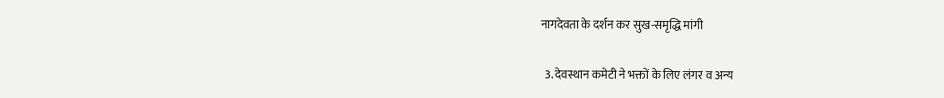नागदेवता के दर्शन कर सुख-समृद्धि मांगी

  3. देवस्थान कमेटी ने भक्तों के लिए लंगर व अन्य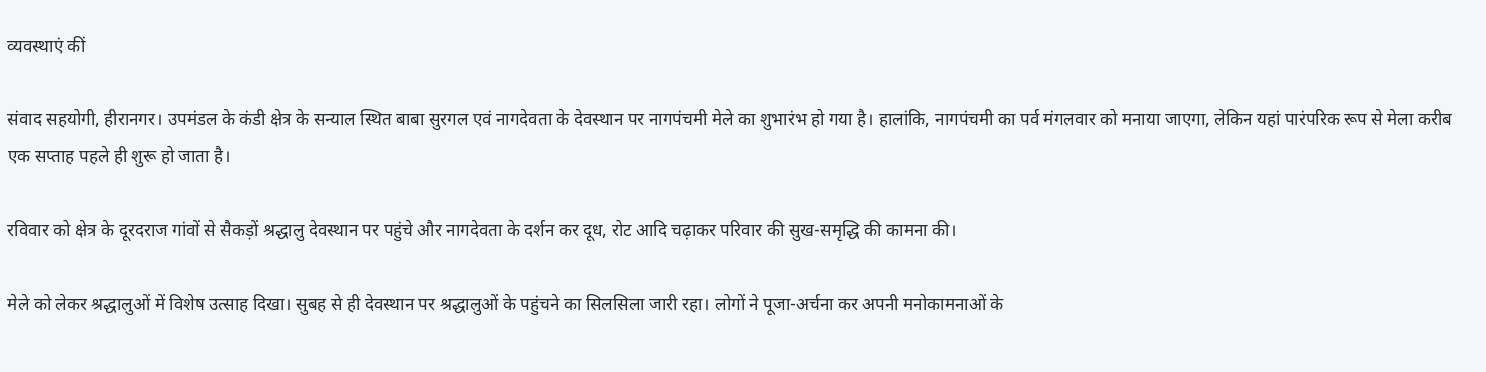व्यवस्थाएं कीं

संवाद सहयोगी, हीरानगर। उपमंडल के कंडी क्षेत्र के सन्याल स्थित बाबा सुरगल एवं नागदेवता के देवस्थान पर नागपंचमी मेले का शुभारंभ हो गया है। हालांकि, नागपंचमी का पर्व मंगलवार को मनाया जाएगा, लेकिन यहां पारंपरिक रूप से मेला करीब एक सप्ताह पहले ही शुरू हो जाता है।

रविवार को क्षेत्र के दूरदराज गांवों से सैकड़ों श्रद्धालु देवस्थान पर पहुंचे और नागदेवता के दर्शन कर दूध, रोट आदि चढ़ाकर परिवार की सुख-समृद्धि की कामना की।

मेले को लेकर श्रद्धालुओं में विशेष उत्साह दिखा। सुबह से ही देवस्थान पर श्रद्धालुओं के पहुंचने का सिलसिला जारी रहा। लोगों ने पूजा-अर्चना कर अपनी मनोकामनाओं के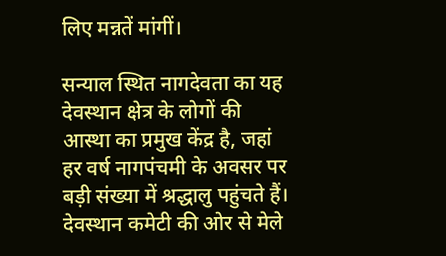लिए मन्नतें मांगीं।

सन्याल स्थित नागदेवता का यह देवस्थान क्षेत्र के लोगों की आस्था का प्रमुख केंद्र है, जहां हर वर्ष नागपंचमी के अवसर पर बड़ी संख्या में श्रद्धालु पहुंचते हैं। देवस्थान कमेटी की ओर से मेले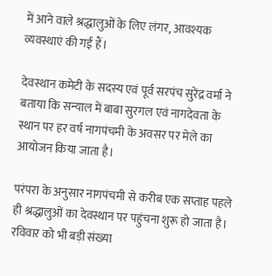में आने वाले श्रद्धालुओं के लिए लंगर, आवश्यक व्यवस्थाएं की गई हैं।

देवस्थान कमेटी के सदस्य एवं पूर्व सरपंच सुरेंद्र वर्मा ने बताया कि सन्याल में बाबा सुरगल एवं नागदेवता के स्थान पर हर वर्ष नागपंचमी के अवसर पर मेले का आयोजन किया जाता है।

परंपरा के अनुसार नागपंचमी से करीब एक सप्ताह पहले ही श्रद्धालुओं का देवस्थान पर पहुंचना शुरू हो जाता है। रविवार को भी बड़ी संख्या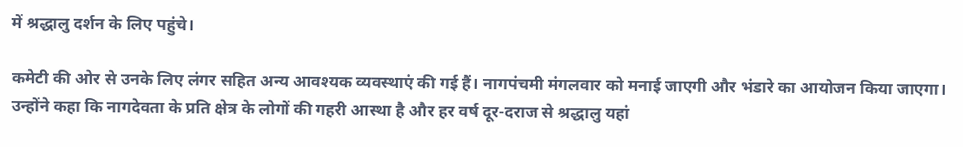में श्रद्धालु दर्शन के लिए पहुंचे।

कमेटी की ओर से उनके लिए लंगर सहित अन्य आवश्यक व्यवस्थाएं की गई हैं। नागपंचमी मंगलवार को मनाई जाएगी और भंडारे का आयोजन किया जाएगा। उन्होंने कहा कि नागदेवता के प्रति क्षेत्र के लोगों की गहरी आस्था है और हर वर्ष दूर-दराज से श्रद्धालु यहां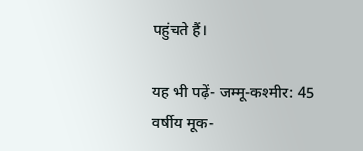पहुंचते हैं।

यह भी पढ़ें- जम्मू-कश्मीर: 45 वर्षीय मूक-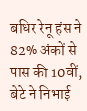बधिर रेनू हंस ने 82% अंकों से पास की 10वीं, बेटे ने निभाई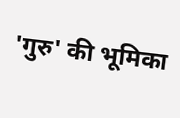'गुरु' की भूमिका